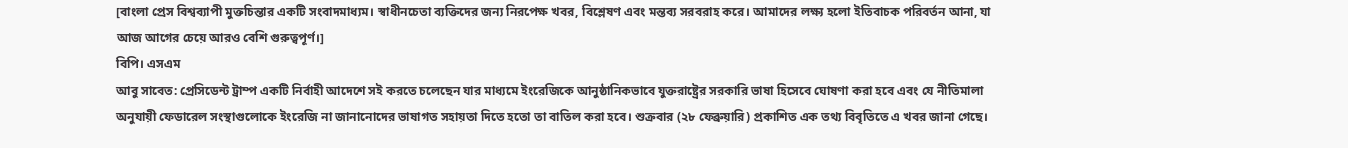[বাংলা প্রেস বিশ্বব্যাপী মুক্তচিন্তার একটি সংবাদমাধ্যম। স্বাধীনচেতা ব্যক্তিদের জন্য নিরপেক্ষ খবর, বিশ্লেষণ এবং মন্তব্য সরবরাহ করে। আমাদের লক্ষ্য হলো ইতিবাচক পরিবর্তন আনা, যা আজ আগের চেয়ে আরও বেশি গুরুত্বপূর্ণ।]
বিপি। এসএম
আবু সাবেত: প্রেসিডেন্ট ট্রাম্প একটি নির্বাহী আদেশে সই করতে চলেছেন যার মাধ্যমে ইংরেজিকে আনুষ্ঠানিকভাবে যুক্তরাষ্ট্রের সরকারি ভাষা হিসেবে ঘোষণা করা হবে এবং যে নীতিমালা অনুযায়ী ফেডারেল সংস্থাগুলোকে ইংরেজি না জানানোদের ভাষাগত সহায়তা দিতে হতো তা বাতিল করা হবে। শুক্রবার (২৮ ফেব্রুয়ারি) প্রকাশিত এক তথ্য বিবৃতিতে এ খবর জানা গেছে।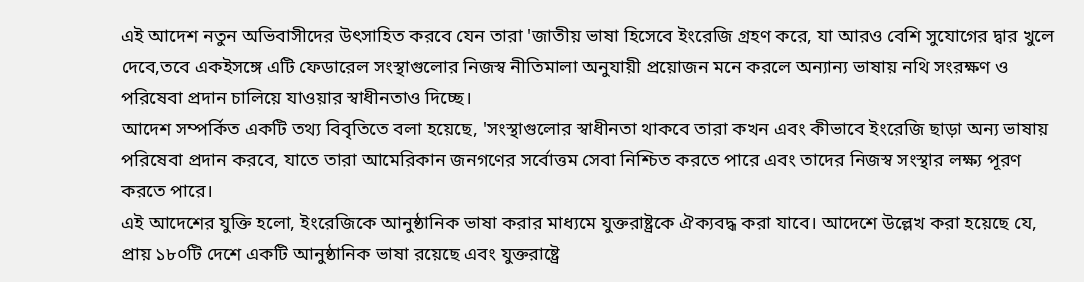এই আদেশ নতুন অভিবাসীদের উৎসাহিত করবে যেন তারা 'জাতীয় ভাষা হিসেবে ইংরেজি গ্রহণ করে, যা আরও বেশি সুযোগের দ্বার খুলে দেবে,তবে একইসঙ্গে এটি ফেডারেল সংস্থাগুলোর নিজস্ব নীতিমালা অনুযায়ী প্রয়োজন মনে করলে অন্যান্য ভাষায় নথি সংরক্ষণ ও পরিষেবা প্রদান চালিয়ে যাওয়ার স্বাধীনতাও দিচ্ছে।
আদেশ সম্পর্কিত একটি তথ্য বিবৃতিতে বলা হয়েছে, 'সংস্থাগুলোর স্বাধীনতা থাকবে তারা কখন এবং কীভাবে ইংরেজি ছাড়া অন্য ভাষায় পরিষেবা প্রদান করবে, যাতে তারা আমেরিকান জনগণের সর্বোত্তম সেবা নিশ্চিত করতে পারে এবং তাদের নিজস্ব সংস্থার লক্ষ্য পূরণ করতে পারে।
এই আদেশের যুক্তি হলো, ইংরেজিকে আনুষ্ঠানিক ভাষা করার মাধ্যমে যুক্তরাষ্ট্রকে ঐক্যবদ্ধ করা যাবে। আদেশে উল্লেখ করা হয়েছে যে, প্রায় ১৮০টি দেশে একটি আনুষ্ঠানিক ভাষা রয়েছে এবং যুক্তরাষ্ট্রে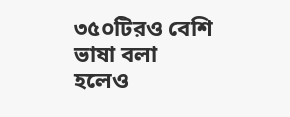৩৫০টিরও বেশি ভাষা বলা হলেও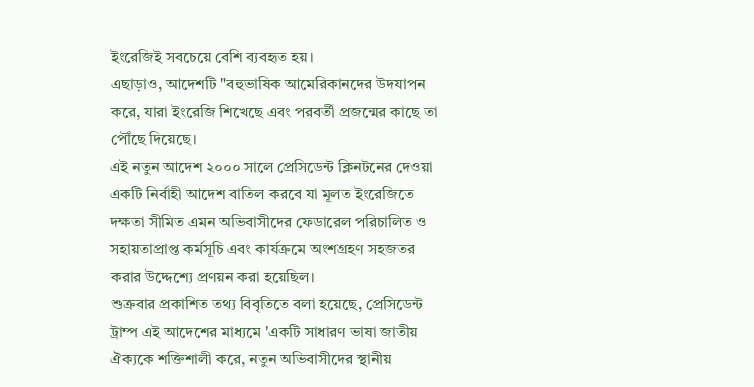ইংরেজিই সবচেয়ে বেশি ব্যবহৃত হয়।
এছাড়াও, আদেশটি "বহুভাষিক আমেরিকানদের উদযাপন করে, যারা ইংরেজি শিখেছে এবং পরবর্তী প্রজন্মের কাছে তা পৌঁছে দিয়েছে।
এই নতুন আদেশ ২০০০ সালে প্রেসিডেন্ট ক্লিনটনের দেওয়া একটি নির্বাহী আদেশ বাতিল করবে যা মূলত ইংরেজিতে দক্ষতা সীমিত এমন অভিবাসীদের ফেডারেল পরিচালিত ও সহায়তাপ্রাপ্ত কর্মসূচি এবং কার্যক্রমে অংশগ্রহণ সহজতর করার উদ্দেশ্যে প্রণয়ন করা হয়েছিল।
শুক্রবার প্রকাশিত তথ্য বিবৃতিতে বলা হয়েছে, প্রেসিডেন্ট ট্রাম্প এই আদেশের মাধ্যমে 'একটি সাধারণ ভাষা জাতীয় ঐক্যকে শক্তিশালী করে, নতুন অভিবাসীদের স্থানীয়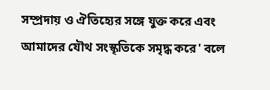সম্প্রদায় ও ঐতিহ্যের সঙ্গে যুক্ত করে এবং আমাদের যৌথ সংস্কৃতিকে সমৃদ্ধ করে' বলে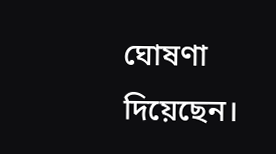ঘোষণা দিয়েছেন।